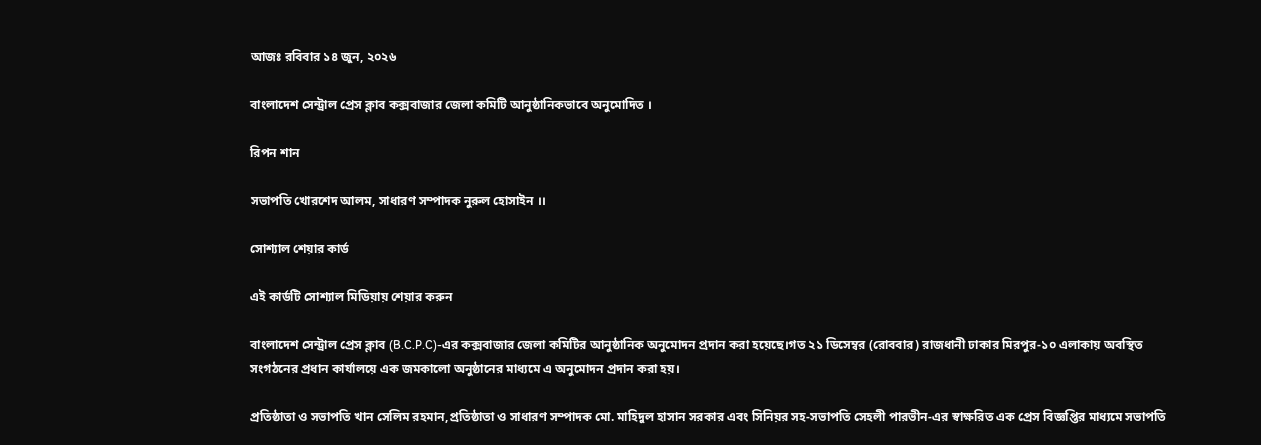আজঃ রবিবার ১৪ জুন, ২০২৬

বাংলাদেশ সেন্ট্রাল প্রেস ক্লাব কক্সবাজার জেলা কমিটি আনুষ্ঠানিকভাবে অনুমোদিত ।

রিপন শান

সভাপতি খোরশেদ আলম, সাধারণ সম্পাদক নুরুল হোসাইন ।।

সোশ্যাল শেয়ার কার্ড

এই কার্ডটি সোশ্যাল মিডিয়ায় শেয়ার করুন

বাংলাদেশ সেন্ট্রাল প্রেস ক্লাব (B.C.P.C)-এর কক্সবাজার জেলা কমিটির আনুষ্ঠানিক অনুমোদন প্রদান করা হয়েছে।গত ২১ ডিসেম্বর (রোববার) রাজধানী ঢাকার মিরপুর-১০ এলাকায় অবস্থিত সংগঠনের প্রধান কার্যালয়ে এক জমকালো অনুষ্ঠানের মাধ্যমে এ অনুমোদন প্রদান করা হয়।

প্রতিষ্ঠাতা ও সভাপতি খান সেলিম রহমান,প্রতিষ্ঠাতা ও সাধারণ সম্পাদক মো. মাহিদুল হাসান সরকার এবং সিনিয়র সহ-সভাপতি সেহলী পারভীন-এর স্বাক্ষরিত এক প্রেস বিজ্ঞপ্তির মাধ্যমে সভাপতি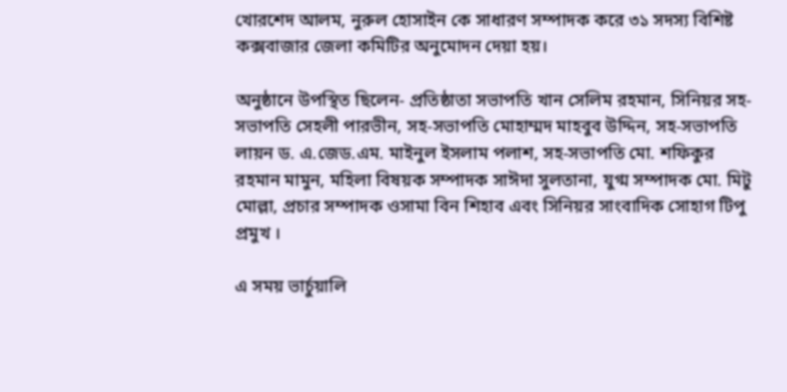খোরশেদ আলম, নুরুল হোসাইন কে সাধারণ সম্পাদক করে ৩১ সদস্য বিশিষ্ট কক্সবাজার জেলা কমিটির অনুমোদন দেয়া হয়।

অনুষ্ঠানে উপস্থিত ছিলেন- প্রতিষ্ঠাতা সভাপতি খান সেলিম রহমান, সিনিয়র সহ-সভাপতি সেহলী পারভীন, সহ-সভাপতি মোহাম্মদ মাহবুব উদ্দিন, সহ-সভাপতি লায়ন ড. এ.জেড.এম. মাইনুল ইসলাম পলাশ, সহ-সভাপতি মো. শফিকুর রহমান মামুন, মহিলা বিষয়ক সম্পাদক সাঈদা সুলতানা, যুগ্ম সম্পাদক মো. মিটু মোল্লা, প্রচার সম্পাদক ওসামা বিন শিহাব এবং সিনিয়র সাংবাদিক সোহাগ টিপু প্রমুখ ।

এ সময় ভার্চুয়ালি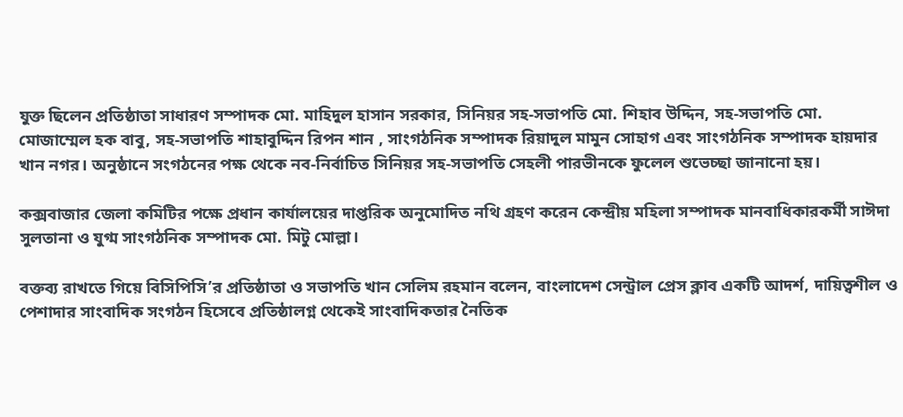যুক্ত ছিলেন প্রতিষ্ঠাতা সাধারণ সম্পাদক মো. মাহিদুল হাসান সরকার, সিনিয়র সহ-সভাপতি মো. শিহাব উদ্দিন, সহ-সভাপতি মো. মোজাম্মেল হক বাবু, সহ-সভাপতি শাহাবুদ্দিন রিপন শান , সাংগঠনিক সম্পাদক রিয়াদুল মামুন সোহাগ এবং সাংগঠনিক সম্পাদক হায়দার খান নগর। অনুষ্ঠানে সংগঠনের পক্ষ থেকে নব-নির্বাচিত সিনিয়র সহ-সভাপতি সেহলী পারভীনকে ফুলেল শুভেচ্ছা জানানো হয়।

কক্সবাজার জেলা কমিটির পক্ষে প্রধান কার্যালয়ের দাপ্তরিক অনুমোদিত নথি গ্রহণ করেন কেন্দ্রীয় মহিলা সম্পাদক মানবাধিকারকর্মী সাঈদা সুলতানা ও যুগ্ম সাংগঠনিক সম্পাদক মো. মিটু মোল্লা।

বক্তব্য রাখতে গিয়ে বিসিপিসি’র প্রতিষ্ঠাতা ও সভাপতি খান সেলিম রহমান বলেন, বাংলাদেশ সেন্ট্রাল প্রেস ক্লাব একটি আদর্শ, দায়িত্বশীল ও পেশাদার সাংবাদিক সংগঠন হিসেবে প্রতিষ্ঠালগ্ন থেকেই সাংবাদিকতার নৈতিক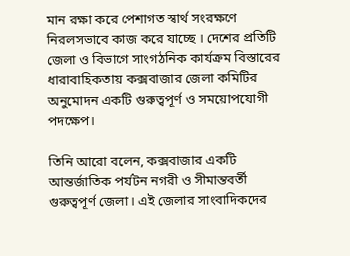মান রক্ষা করে পেশাগত স্বার্থ সংরক্ষণে নিরলসভাবে কাজ করে যাচ্ছে । দেশের প্রতিটি জেলা ও বিভাগে সাংগঠনিক কার্যক্রম বিস্তারের ধারাবাহিকতায় কক্সবাজার জেলা কমিটির অনুমোদন একটি গুরুত্বপূর্ণ ও সময়োপযোগী পদক্ষেপ।

তিনি আরো বলেন, কক্সবাজার একটি আন্তর্জাতিক পর্যটন নগরী ও সীমান্তবর্তী গুরুত্বপূর্ণ জেলা। এই জেলার সাংবাদিকদের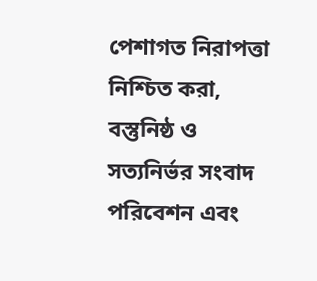পেশাগত নিরাপত্তা নিশ্চিত করা, বস্তুনিষ্ঠ ও সত্যনির্ভর সংবাদ পরিবেশন এবং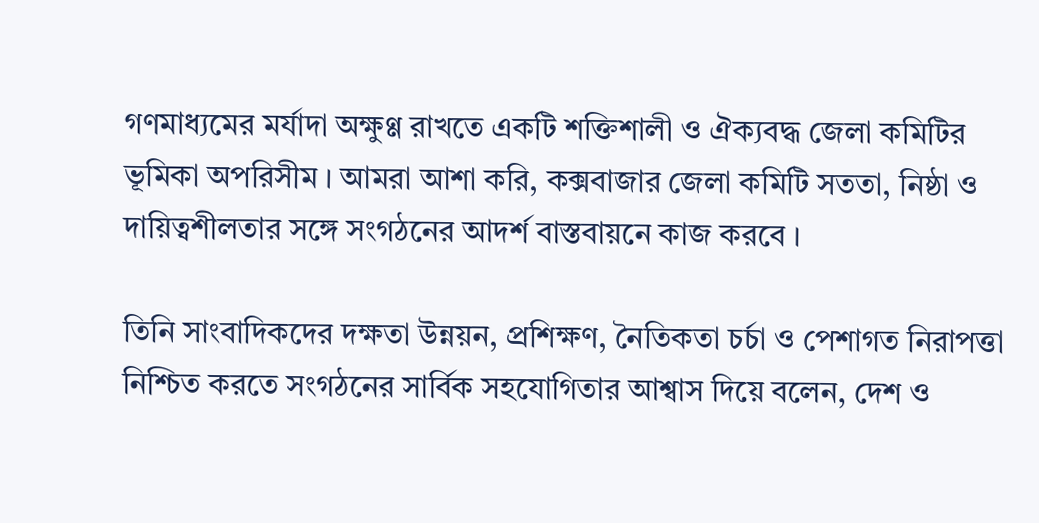গণমাধ্যমের মর্যাদা অক্ষুণ্ণ রাখতে একটি শক্তিশালী ও ঐক্যবদ্ধ জেলা কমিটির ভূমিকা অপরিসীম । আমরা আশা করি, কক্সবাজার জেলা কমিটি সততা, নিষ্ঠা ও দায়িত্বশীলতার সঙ্গে সংগঠনের আদর্শ বাস্তবায়নে কাজ করবে ।

তিনি সাংবাদিকদের দক্ষতা উন্নয়ন, প্রশিক্ষণ, নৈতিকতা চর্চা ও পেশাগত নিরাপত্তা নিশ্চিত করতে সংগঠনের সার্বিক সহযোগিতার আশ্বাস দিয়ে বলেন, দেশ ও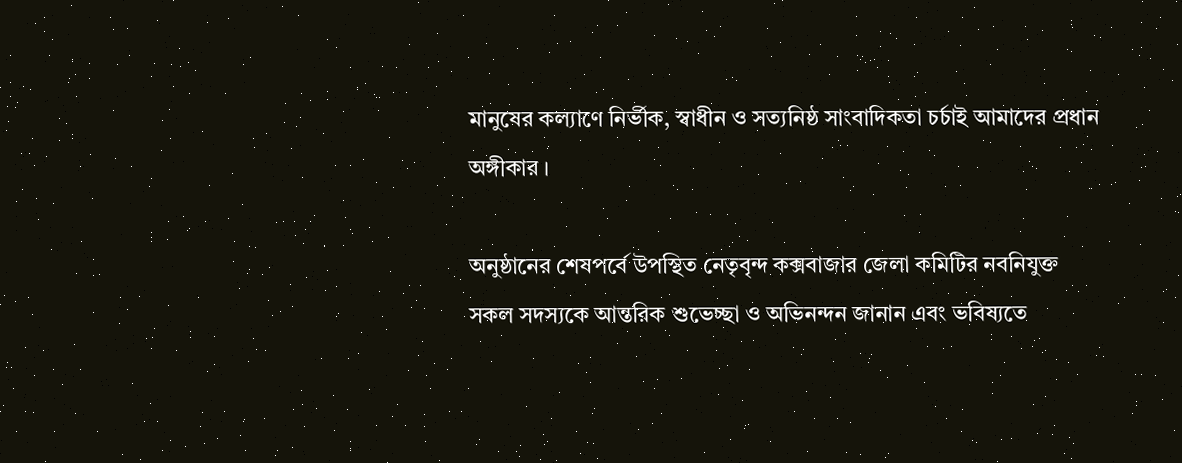মানুষের কল্যাণে নির্ভীক, স্বাধীন ও সত্যনিষ্ঠ সাংবাদিকতা চর্চাই আমাদের প্রধান অঙ্গীকার ।

অনুষ্ঠানের শেষপর্বে উপস্থিত নেতৃবৃন্দ কক্সবাজার জেলা কমিটির নবনিযুক্ত সকল সদস্যকে আন্তরিক শুভেচ্ছা ও অভিনন্দন জানান এবং ভবিষ্যতে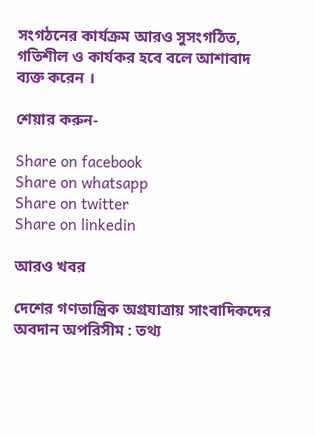সংগঠনের কার্যক্রম আরও সুসংগঠিত, গতিশীল ও কার্যকর হবে বলে আশাবাদ ব্যক্ত করেন ।

শেয়ার করুন-

Share on facebook
Share on whatsapp
Share on twitter
Share on linkedin

আরও খবর

দেশের গণতান্ত্রিক অগ্রযাত্রায় সাংবাদিকদের অবদান অপরিসীম : তথ্য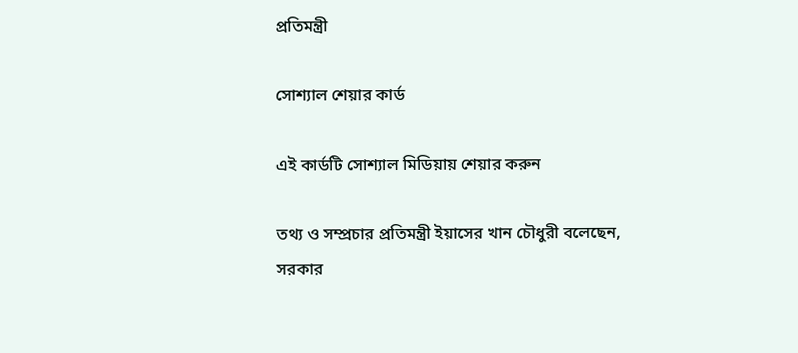প্রতিমন্ত্রী

সোশ্যাল শেয়ার কার্ড

এই কার্ডটি সোশ্যাল মিডিয়ায় শেয়ার করুন

তথ্য ও সম্প্রচার প্রতিমন্ত্রী ইয়াসের খান চৌধুরী বলেছেন, সরকার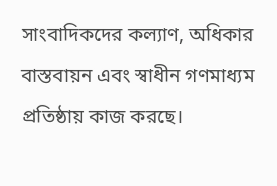সাংবাদিকদের কল্যাণ, অধিকার বাস্তবায়ন এবং স্বাধীন গণমাধ্যম প্রতিষ্ঠায় কাজ করছে।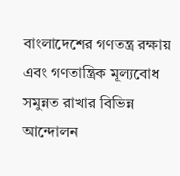বাংলাদেশের গণতন্ত্র রক্ষায় এবং গণতান্ত্রিক মূল্যবোধ সমুন্নত রাখার বিভিন্ন আন্দোলন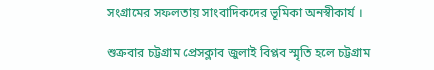সংগ্রামের সফলতায় সাংবাদিকদের ভূমিকা অনস্বীকার্য ।

শুক্রবার চট্টগ্রাম প্রেসক্লাব জুলাই বিপ্লব স্মৃতি হলে চট্টগ্রাম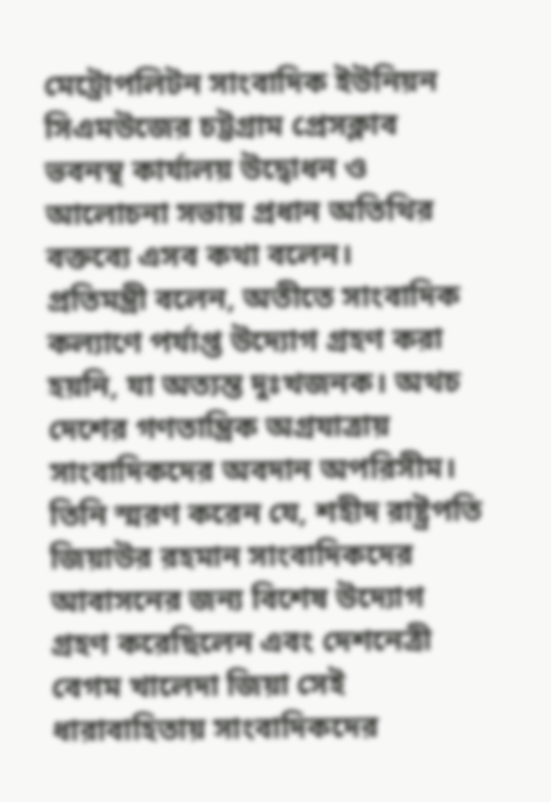মেট্রোপলিটন সাংবাদিক ইউনিয়ন সিএমউজের চট্টগ্রাম প্রেসক্লাব ভবনস্থ কার্যালয় উদ্বোধন ও আলোচনা সভায় প্রধান অতিথির বক্তব্যে এসব কথা বলেন।
প্রতিমন্ত্রী বলেন, অতীতে সাংবাদিক কল্যাণে পর্যাপ্ত উদ্যোগ গ্রহণ করা হয়নি, যা অত্যন্ত দুঃখজনক। অথচ দেশের গণতান্ত্রিক অগ্রযাত্রায় সাংবাদিকদের অবদান অপরিসীম। তিনি স্মরণ করেন যে, শহীদ রাষ্ট্রপতি জিয়াউর রহমান সাংবাদিকদের আবাসনের জন্য বিশেষ উদ্যোগ গ্রহণ করেছিলেন এবং দেশনেত্রী বেগম খালেদা জিয়া সেই ধারাবাহিতায় সাংবাদিকদের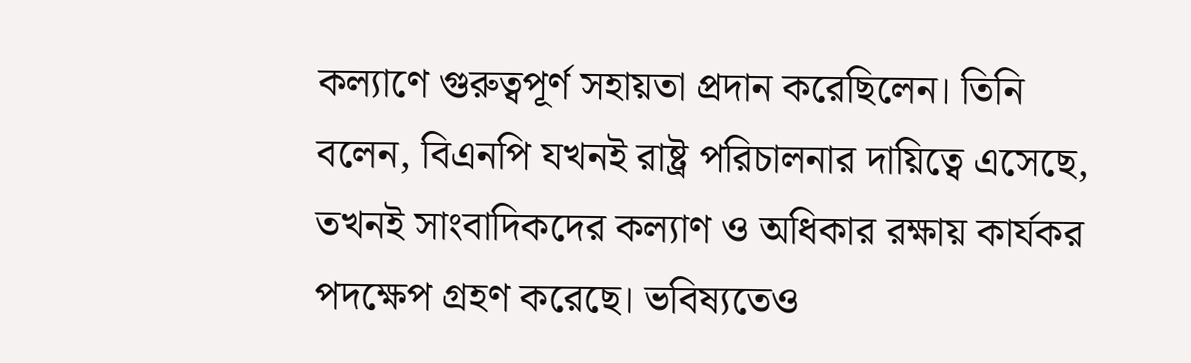কল্যাণে গুরুত্বপূর্ণ সহায়তা প্রদান করেছিলেন। তিনি বলেন, বিএনপি যখনই রাষ্ট্র পরিচালনার দায়িত্বে এসেছে, তখনই সাংবাদিকদের কল্যাণ ও অধিকার রক্ষায় কার্যকর পদক্ষেপ গ্রহণ করেছে। ভবিষ্যতেও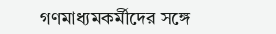গণমাধ্যমকর্মীদের সঙ্গে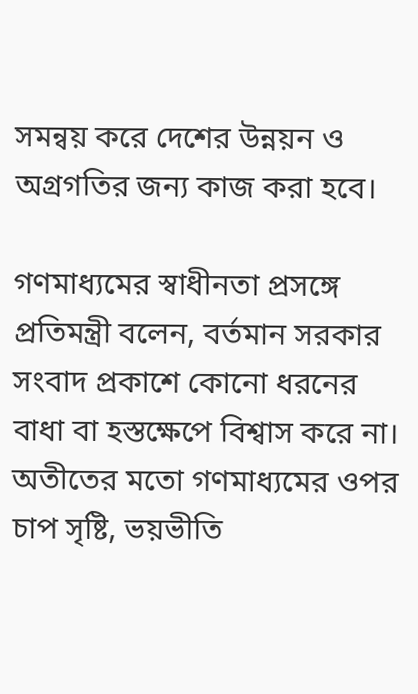সমন্বয় করে দেশের উন্নয়ন ও অগ্রগতির জন্য কাজ করা হবে।

গণমাধ্যমের স্বাধীনতা প্রসঙ্গে প্রতিমন্ত্রী বলেন, বর্তমান সরকার সংবাদ প্রকাশে কোনো ধরনের বাধা বা হস্তক্ষেপে বিশ্বাস করে না। অতীতের মতো গণমাধ্যমের ওপর চাপ সৃষ্টি, ভয়ভীতি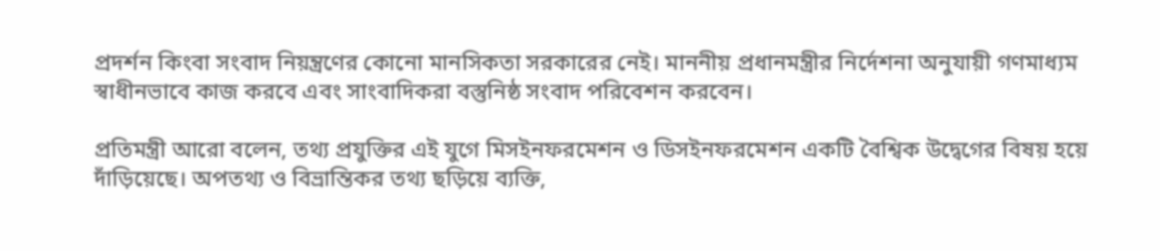প্রদর্শন কিংবা সংবাদ নিয়ন্ত্রণের কোনো মানসিকতা সরকারের নেই। মাননীয় প্রধানমন্ত্রীর নির্দেশনা অনুযায়ী গণমাধ্যম স্বাধীনভাবে কাজ করবে এবং সাংবাদিকরা বস্তুনিষ্ঠ সংবাদ পরিবেশন করবেন।

প্রতিমন্ত্রী আরো বলেন, তথ্য প্রযুক্তির এই যুগে মিসইনফরমেশন ও ডিসইনফরমেশন একটি বৈশ্বিক উদ্বেগের বিষয় হয়ে দাঁড়িয়েছে। অপতথ্য ও বিভ্রান্তিকর তথ্য ছড়িয়ে ব্যক্তি,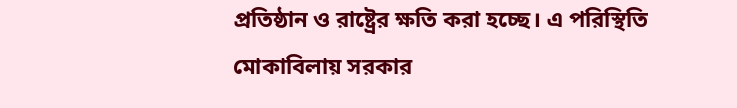প্রতিষ্ঠান ও রাষ্ট্রের ক্ষতি করা হচ্ছে। এ পরিস্থিতি মোকাবিলায় সরকার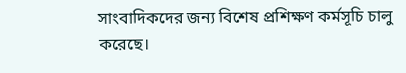সাংবাদিকদের জন্য বিশেষ প্রশিক্ষণ কর্মসূচি চালু করেছে।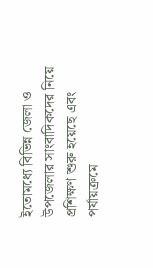ইতোমধ্যে বিভিন্ন জেলা ও উপজেলার সাংবাদিকদের নিয়ে প্রশিক্ষণ শুরু হয়েছে এবং পর্যায়ক্রমে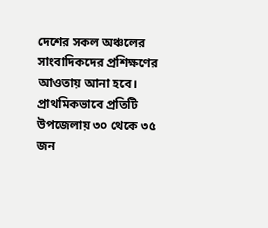দেশের সকল অঞ্চলের সাংবাদিকদের প্রশিক্ষণের আওতায় আনা হবে। প্রাথমিকভাবে প্রতিটি উপজেলায় ৩০ থেকে ৩৫ জন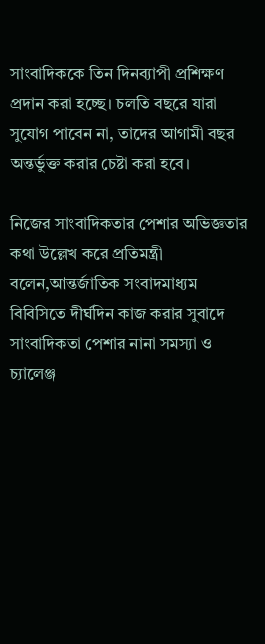সাংবাদিককে তিন দিনব্যাপী প্রশিক্ষণ প্রদান করা হচ্ছে। চলতি বছরে যারা সুযোগ পাবেন না, তাদের আগামী বছর অন্তর্ভুক্ত করার চেষ্টা করা হবে।

নিজের সাংবাদিকতার পেশার অভিজ্ঞতার কথা উল্লেখ করে প্রতিমন্ত্রী বলেন,আন্তর্জাতিক সংবাদমাধ্যম বিবিসিতে দীর্ঘদিন কাজ করার সুবাদে সাংবাদিকতা পেশার নানা সমস্যা ও চ্যালেঞ্জ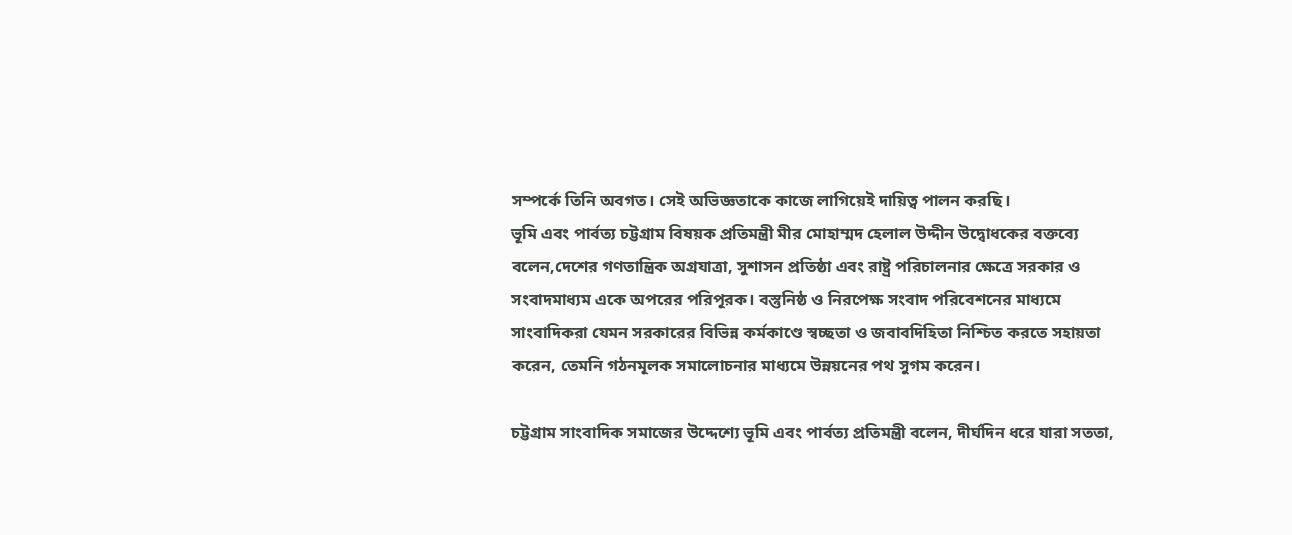সম্পর্কে তিনি অবগত। সেই অভিজ্ঞতাকে কাজে লাগিয়েই দায়িত্ব পালন করছি।
ভূমি এবং পার্বত্য চট্টগ্রাম বিষয়ক প্রতিমন্ত্রী মীর মোহাম্মদ হেলাল উদ্দীন উদ্বোধকের বক্তব্যে বলেন,দেশের গণতান্ত্রিক অগ্রযাত্রা, সুশাসন প্রতিষ্ঠা এবং রাষ্ট্র পরিচালনার ক্ষেত্রে সরকার ও সংবাদমাধ্যম একে অপরের পরিপূরক। বস্তুনিষ্ঠ ও নিরপেক্ষ সংবাদ পরিবেশনের মাধ্যমে সাংবাদিকরা যেমন সরকারের বিভিন্ন কর্মকাণ্ডে স্বচ্ছতা ও জবাবদিহিতা নিশ্চিত করতে সহায়তা করেন, তেমনি গঠনমূলক সমালোচনার মাধ্যমে উন্নয়নের পথ সুগম করেন।

চট্টগ্রাম সাংবাদিক সমাজের উদ্দেশ্যে ভূমি এবং পার্বত্য প্রতিমন্ত্রী বলেন, দীর্ঘদিন ধরে যারা সততা,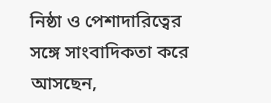নিষ্ঠা ও পেশাদারিত্বের সঙ্গে সাংবাদিকতা করে আসছেন,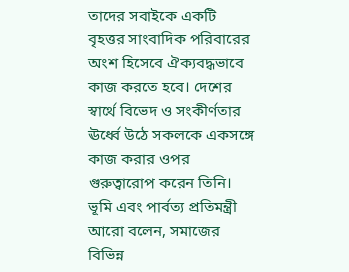তাদের সবাইকে একটি বৃহত্তর সাংবাদিক পরিবারের অংশ হিসেবে ঐক্যবদ্ধভাবে কাজ করতে হবে। দেশের স্বার্থে বিভেদ ও সংকীর্ণতার ঊর্ধ্বে উঠে সকলকে একসঙ্গে কাজ করার ওপর গুরুত্বারোপ করেন তিনি।
ভূমি এবং পার্বত্য প্রতিমন্ত্রী আরো বলেন, সমাজের বিভিন্ন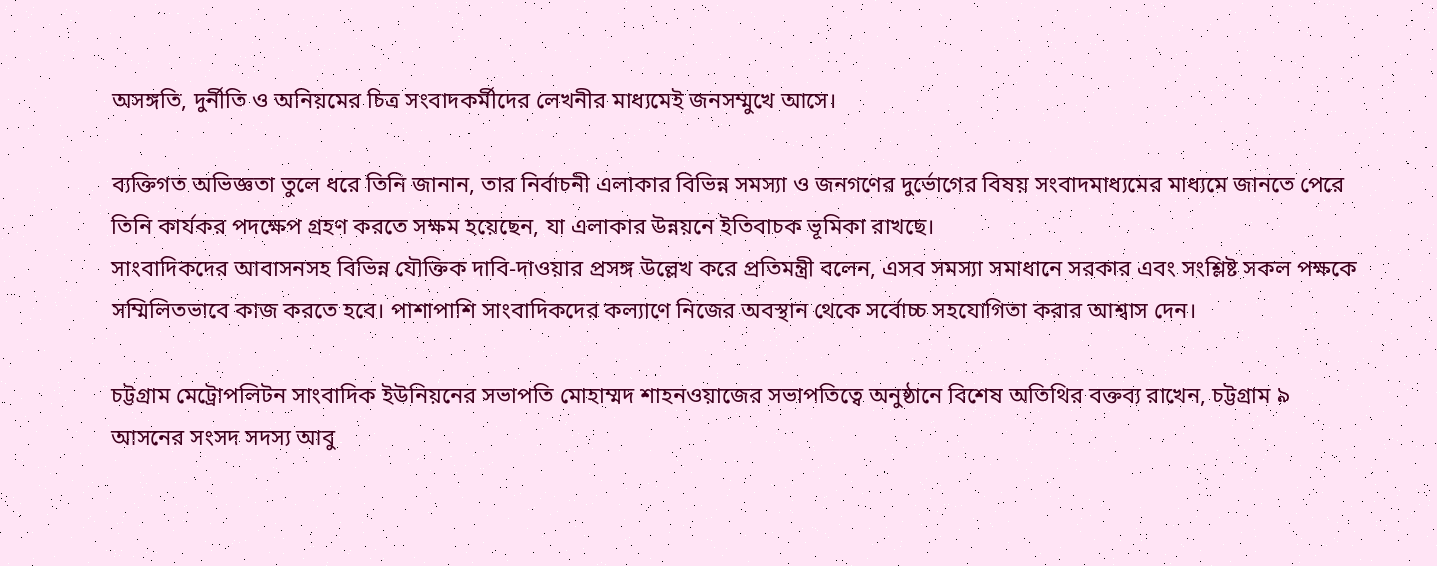অসঙ্গতি, দুর্নীতি ও অনিয়মের চিত্র সংবাদকর্মীদের লেখনীর মাধ্যমেই জনসম্মুখে আসে।

ব্যক্তিগত অভিজ্ঞতা তুলে ধরে তিনি জানান, তার নির্বাচনী এলাকার বিভিন্ন সমস্যা ও জনগণের দুর্ভোগের বিষয় সংবাদমাধ্যমের মাধ্যমে জানতে পেরে তিনি কার্যকর পদক্ষেপ গ্রহণ করতে সক্ষম হয়েছেন, যা এলাকার উন্নয়নে ইতিবাচক ভূমিকা রাখছে।
সাংবাদিকদের আবাসনসহ বিভিন্ন যৌক্তিক দাবি-দাওয়ার প্রসঙ্গ উল্লেখ করে প্রতিমন্ত্রী বলেন, এসব সমস্যা সমাধানে সরকার এবং সংশ্লিষ্ট সকল পক্ষকে সম্মিলিতভাবে কাজ করতে হবে। পাশাপাশি সাংবাদিকদের কল্যাণে নিজের অবস্থান থেকে সর্বোচ্চ সহযোগিতা করার আশ্বাস দেন।

চট্টগ্রাম মেট্রোপলিটন সাংবাদিক ইউনিয়নের সভাপতি মোহাম্মদ শাহনওয়াজের সভাপতিত্বে অনুষ্ঠানে বিশেষ অতিথির বক্তব্য রাখেন, চট্টগ্রাম ৯ আসনের সংসদ সদস্য আবু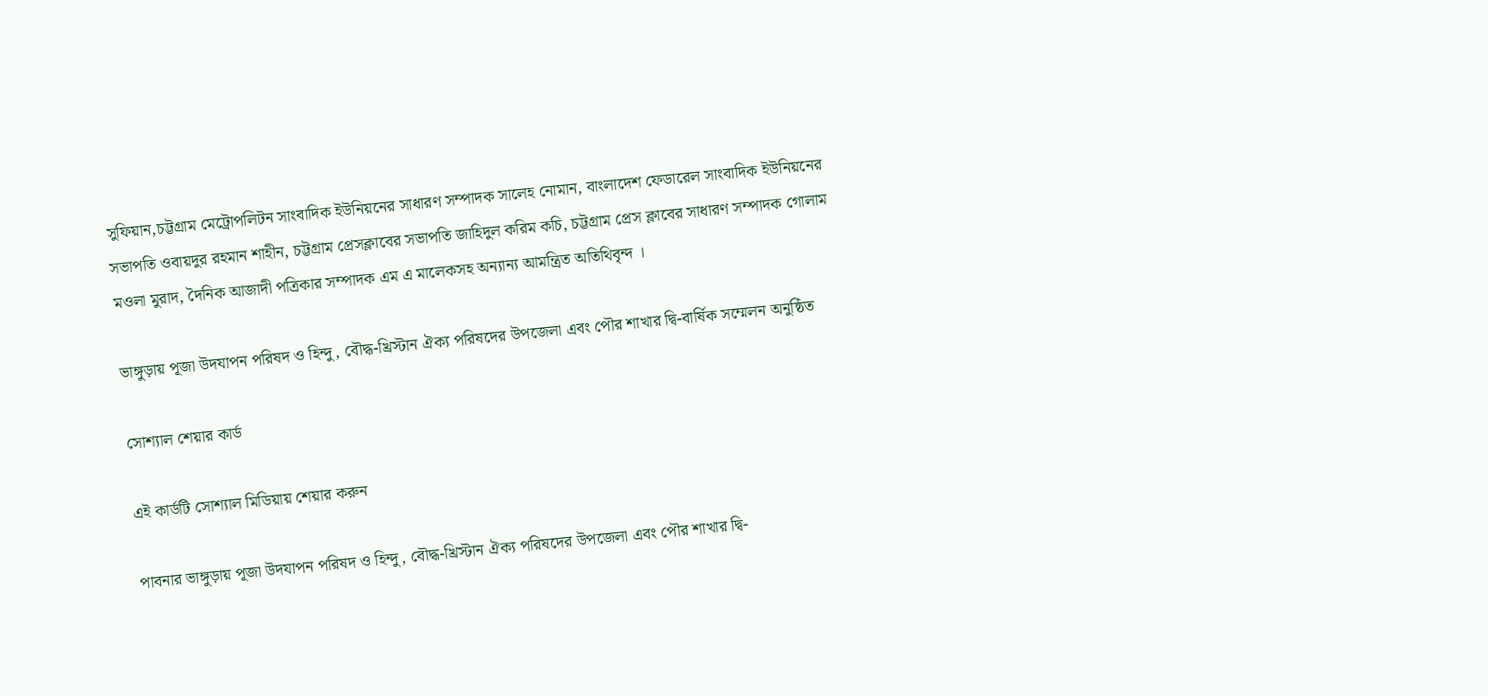সুফিয়ান,চট্টগ্রাম মেট্রোপলিটন সাংবাদিক ইউনিয়নের সাধারণ সম্পাদক সালেহ নোমান, বাংলাদেশ ফেডারেল সাংবাদিক ইউনিয়নের সভাপতি ওবায়দুর রহমান শাহীন, চট্টগ্রাম প্রেসক্লাবের সভাপতি জাহিদুল করিম কচি, চট্টগ্রাম প্রেস ক্লাবের সাধারণ সম্পাদক গোলাম মওলা মুরাদ, দৈনিক আজাদী পত্রিকার সম্পাদক এম এ মালেকসহ অন্যান্য আমন্ত্রিত অতিথিবৃন্দ ।

ভাঙ্গুড়ায় পূজা উদযাপন পরিষদ ও হিন্দু, বৌদ্ধ-খ্রিস্টান ঐক্য পরিষদের উপজেলা এবং পৌর শাখার দ্বি-বার্ষিক সম্মেলন অনুষ্ঠিত

সোশ্যাল শেয়ার কার্ড

এই কার্ডটি সোশ্যাল মিডিয়ায় শেয়ার করুন

পাবনার ভাঙ্গুড়ায় পূজা উদযাপন পরিষদ ও হিন্দু, বৌদ্ধ-খ্রিস্টান ঐক্য পরিষদের উপজেলা এবং পৌর শাখার দ্বি-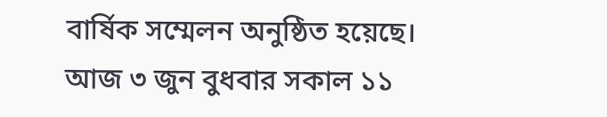বার্ষিক সম্মেলন অনুষ্ঠিত হয়েছে।
আজ ৩ জুন বুধবার সকাল ১১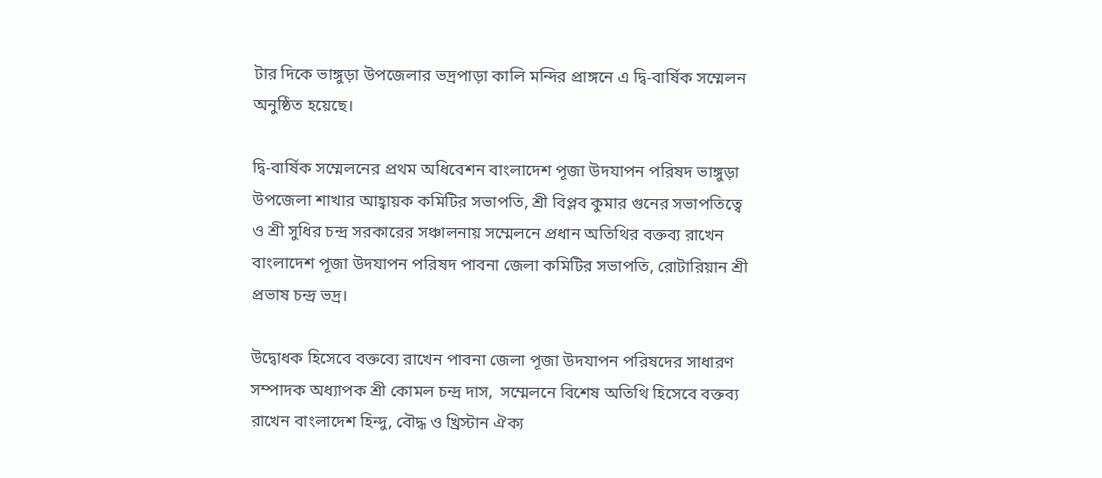টার দিকে ভাঙ্গুড়া উপজেলার ভদ্রপাড়া কালি মন্দির প্রাঙ্গনে এ দ্বি-বার্ষিক সম্মেলন অনুষ্ঠিত হয়েছে।

দ্বি-বার্ষিক সম্মেলনের প্রথম অধিবেশন বাংলাদেশ পূজা উদযাপন পরিষদ ভাঙ্গুড়া উপজেলা শাখার আহ্বায়ক কমিটির সভাপতি, শ্রী বিপ্লব কুমার গুনের সভাপতিত্বে ও শ্রী সুধির চন্দ্র সরকারের সঞ্চালনায় সম্মেলনে প্রধান অতিথির বক্তব্য রাখেন বাংলাদেশ পূজা উদযাপন পরিষদ পাবনা জেলা কমিটির সভাপতি, রোটারিয়ান শ্রী প্রভাষ চন্দ্র ভদ্র।

উদ্বোধক হিসেবে বক্তব্যে রাখেন পাবনা জেলা পূজা উদযাপন পরিষদের সাধারণ সম্পাদক অধ্যাপক শ্রী কোমল চন্দ্র দাস,  সম্মেলনে বিশেষ অতিথি হিসেবে বক্তব্য রাখেন বাংলাদেশ হিন্দু, বৌদ্ধ ও খ্রিস্টান ঐক্য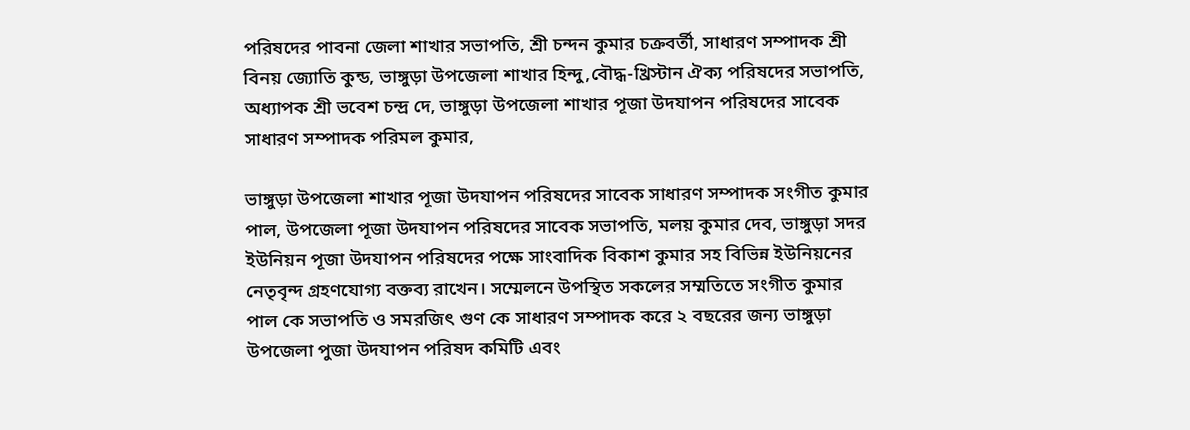পরিষদের পাবনা জেলা শাখার সভাপতি, শ্রী চন্দন কুমার চক্রবর্তী, সাধারণ সম্পাদক শ্রী বিনয় জ্যোতি কুন্ড, ভাঙ্গুড়া উপজেলা শাখার হিন্দু,বৌদ্ধ-খ্রিস্টান ঐক্য পরিষদের সভাপতি, অধ্যাপক শ্রী ভবেশ চন্দ্র দে, ভাঙ্গুড়া উপজেলা শাখার পূজা উদযাপন পরিষদের সাবেক সাধারণ সম্পাদক পরিমল কুমার,

ভাঙ্গুড়া উপজেলা শাখার পূজা উদযাপন পরিষদের সাবেক সাধারণ সম্পাদক সংগীত কুমার পাল, উপজেলা পূজা উদযাপন পরিষদের সাবেক সভাপতি, মলয় কুমার দেব, ভাঙ্গুড়া সদর ইউনিয়ন পূজা উদযাপন পরিষদের পক্ষে সাংবাদিক বিকাশ কুমার সহ বিভিন্ন ইউনিয়নের নেতৃবৃন্দ গ্রহণযোগ্য বক্তব্য রাখেন। সম্মেলনে উপস্থিত সকলের সম্মতিতে সংগীত কুমার পাল কে সভাপতি ও সমরজিৎ গুণ কে সাধারণ সম্পাদক করে ২ বছরের জন্য ভাঙ্গুড়া উপজেলা পুজা উদযাপন পরিষদ কমিটি এবং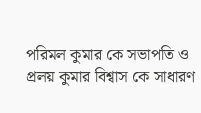পরিমল কুমার কে সভাপতি ও প্রলয় কুমার বিশ্বাস কে সাধারণ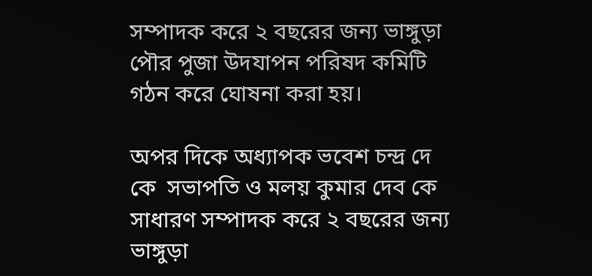সম্পাদক করে ২ বছরের জন্য ভাঙ্গুড়া পৌর পুজা উদযাপন পরিষদ কমিটি গঠন করে ঘোষনা করা হয়।

অপর দিকে অধ্যাপক ভবেশ চন্দ্র দে কে  সভাপতি ও মলয় কুমার দেব কে সাধারণ সম্পাদক করে ২ বছরের জন্য ভাঙ্গুড়া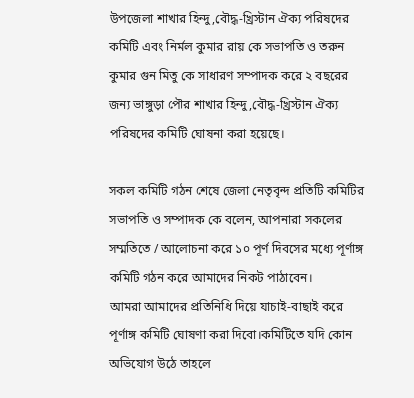উপজেলা শাখার হিন্দু,বৌদ্ধ-খ্রিস্টান ঐক্য পরিষদের কমিটি এবং নির্মল কুমার রায় কে সভাপতি ও তরুন কুমার গুন মিতু কে সাধারণ সম্পাদক করে ২ বছরের জন্য ভাঙ্গুড়া পৌর শাখার হিন্দু,বৌদ্ধ-খ্রিস্টান ঐক্য পরিষদের কমিটি ঘোষনা করা হয়েছে।

সকল কমিটি গঠন শেষে জেলা নেতৃবৃন্দ প্রতিটি কমিটির সভাপতি ও সম্পাদক কে বলেন, আপনারা সকলের সম্মতিতে / আলোচনা করে ১০ পূর্ণ দিবসের মধ্যে পূর্ণাঙ্গ কমিটি গঠন করে আমাদের নিকট পাঠাবেন।
আমরা আমাদের প্রতিনিধি দিয়ে যাচাই-বাছাই করে পূর্ণাঙ্গ কমিটি ঘোষণা করা দিবো।কমিটিতে যদি কোন অভিযোগ উঠে তাহলে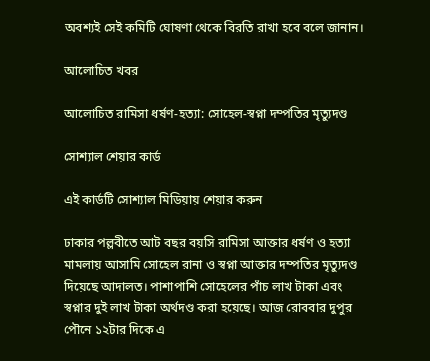অবশ্যই সেই কমিটি ঘোষণা থেকে বিরতি রাখা হবে বলে জানান।

আলোচিত খবর

আলোচিত রামিসা ধর্ষণ-হত্যা: সোহেল-স্বপ্না দম্পতির মৃত্যুদণ্ড

সোশ্যাল শেয়ার কার্ড

এই কার্ডটি সোশ্যাল মিডিয়ায় শেয়ার করুন

ঢাকার পল্লবীতে আট বছর বয়সি রামিসা আক্তার ধর্ষণ ও হত্যা মামলায় আসামি সোহেল রানা ও স্বপ্না আক্তার দম্পতির মৃত্যুদণ্ড দিয়েছে আদালত। পাশাপাশি সোহেলের পাঁচ লাখ টাকা এবং স্বপ্নার দুই লাখ টাকা অর্থদণ্ড করা হয়েছে। আজ রোববার দুপুর পৌনে ১২টার দিকে এ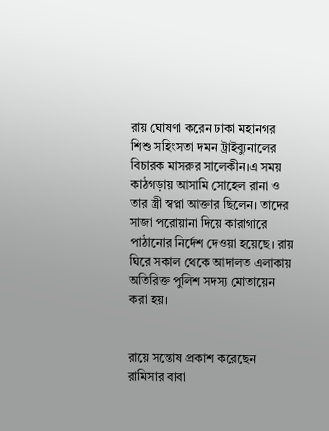রায় ঘোষণা করেন ঢাকা মহানগর শিশু সহিংসতা দমন ট্রাইব্যুনালের বিচারক মাসরুর সালেকীন।এ সময় কাঠগড়ায় আসামি সোহেল রানা ও তার স্ত্রী স্বপ্না আক্তার ছিলেন। তাদের সাজা পরোয়ানা দিয়ে কারাগারে পাঠানোর নির্দেশ দেওয়া হয়েছে। রায় ঘিরে সকাল থেকে আদালত এলাকায় অতিরিক্ত পুলিশ সদস্য মোতায়েন করা হয়।


রায়ে সন্তোষ প্রকাশ করেছেন রামিসার বাবা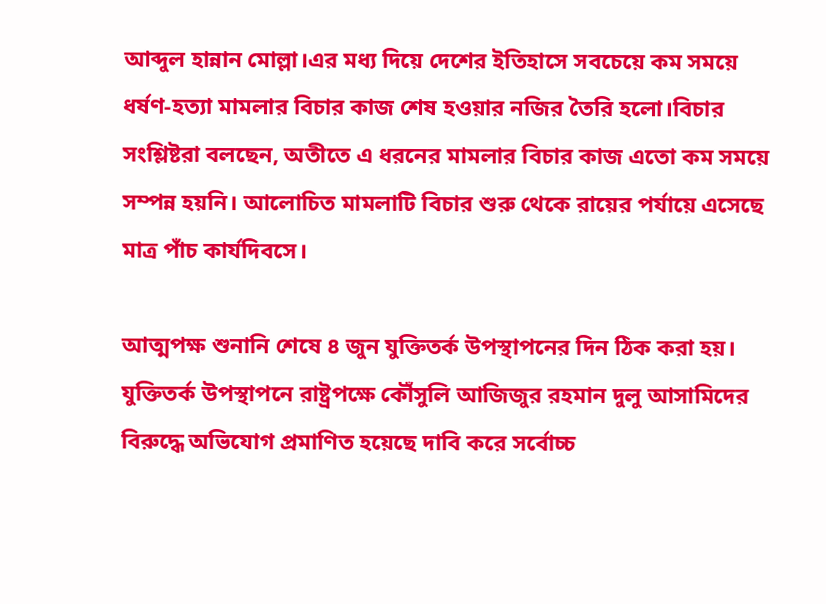আব্দুল হান্নান মোল্লা।এর মধ্য দিয়ে দেশের ইতিহাসে সবচেয়ে কম সময়ে ধর্ষণ-হত্যা মামলার বিচার কাজ শেষ হওয়ার নজির তৈরি হলো।বিচার সংশ্লিষ্টরা বলছেন, অতীতে এ ধরনের মামলার বিচার কাজ এতো কম সময়ে সম্পন্ন হয়নি। আলোচিত মামলাটি বিচার শুরু থেকে রায়ের পর্যায়ে এসেছে মাত্র পাঁচ কার্যদিবসে।

আত্মপক্ষ শুনানি শেষে ৪ জুন যুক্তিতর্ক উপস্থাপনের দিন ঠিক করা হয়। যুক্তিতর্ক উপস্থাপনে রাষ্ট্রপক্ষে কৌঁসুলি আজিজুর রহমান দুলু আসামিদের বিরুদ্ধে অভিযোগ প্রমাণিত হয়েছে দাবি করে সর্বোচ্চ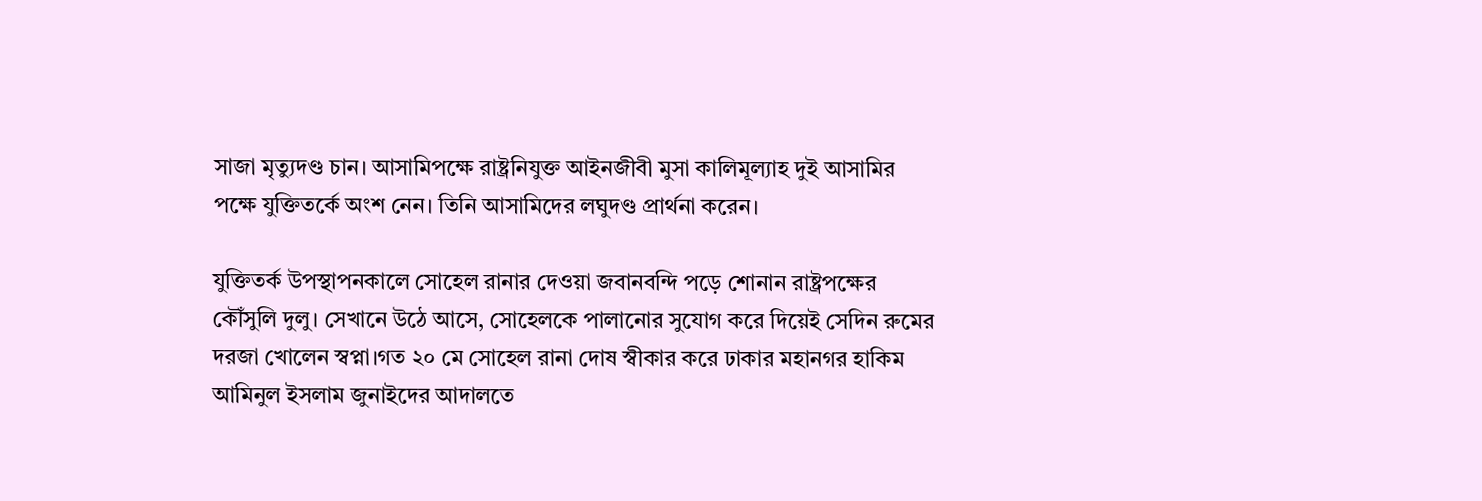সাজা মৃত্যুদণ্ড চান। আসামিপক্ষে রাষ্ট্রনিযুক্ত আইনজীবী মুসা কালিমূল্যাহ দুই আসামির পক্ষে যুক্তিতর্কে অংশ নেন। তিনি আসামিদের লঘুদণ্ড প্রার্থনা করেন।

যুক্তিতর্ক উপস্থাপনকালে সোহেল রানার দেওয়া জবানবন্দি পড়ে শোনান রাষ্ট্রপক্ষের কৌঁসুলি দুলু। সেখানে উঠে আসে, সোহেলকে পালানোর সুযোগ করে দিয়েই সেদিন রুমের দরজা খোলেন স্বপ্না।গত ২০ মে সোহেল রানা দোষ স্বীকার করে ঢাকার মহানগর হাকিম আমিনুল ইসলাম জুনাইদের আদালতে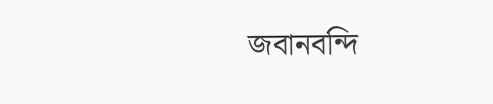জবানবন্দি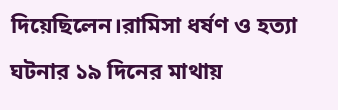দিয়েছিলেন।রামিসা ধর্ষণ ও হত্যা ঘটনার ১৯ দিনের মাথায়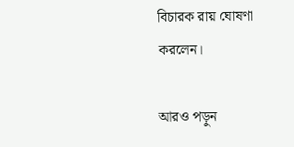বিচারক রায় ঘোষণা করলেন।

আরও পড়ুন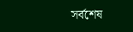সর্বশেষ